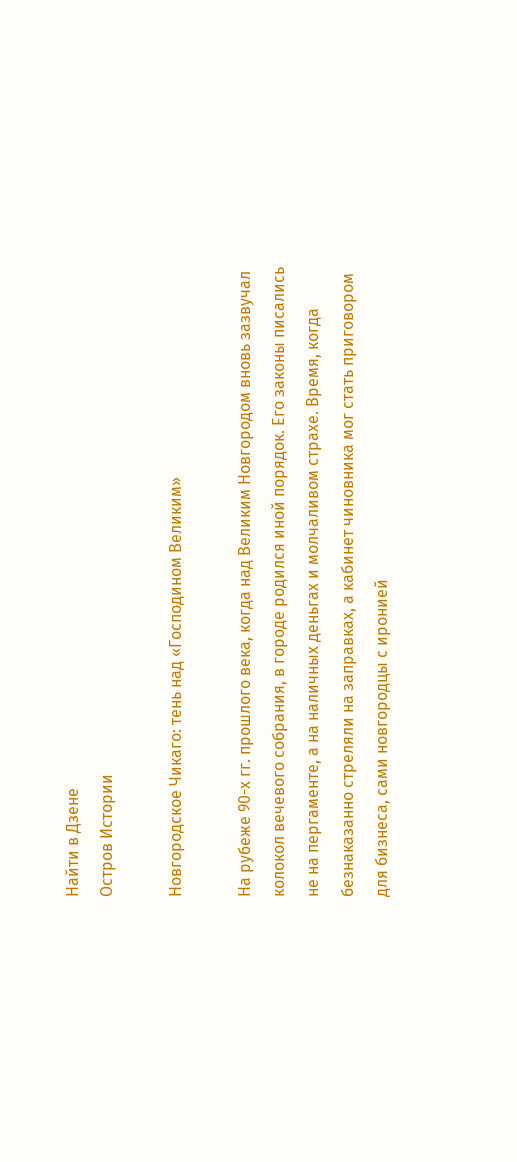Найти в Дзене
Остров Истории

Новгородское Чикаго: тень над «Господином Великим»

На рубеже 90-х гг. прошлого века, когда над Великим Новгородом вновь зазвучал колокол вечевого собрания, в городе родился иной порядок. Его законы писались не на пергаменте, а на наличных деньгах и молчаливом страхе. Время, когда безнаказанно стреляли на заправках, а кабинет чиновника мог стать приговором для бизнеса, сами новгородцы с иронией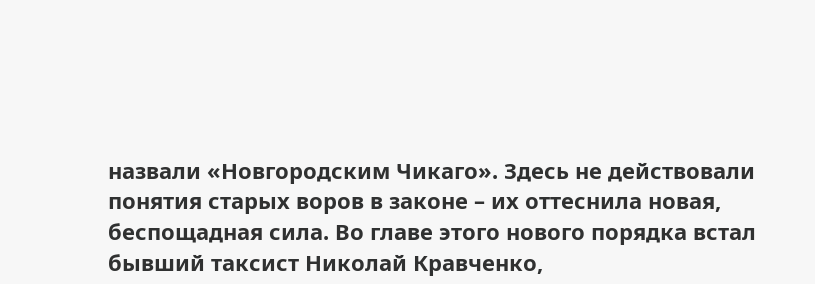назвали «Новгородским Чикаго». Здесь не действовали понятия старых воров в законе – их оттеснила новая, беспощадная сила. Во главе этого нового порядка встал бывший таксист Николай Кравченко,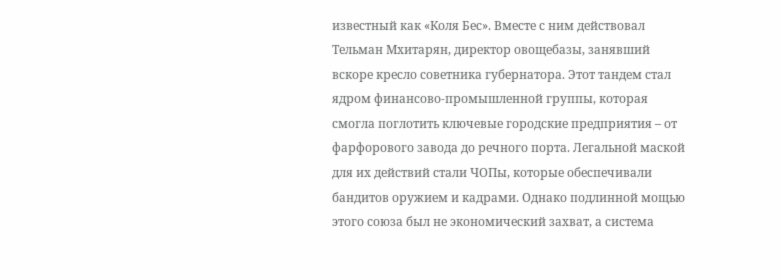известный как «Коля Бес». Вместе с ним действовал Тельман Мхитарян, директор овощебазы, занявший вскоре кресло советника губернатора. Этот тандем стал ядром финансово-промышленной группы, которая смогла поглотить ключевые городские предприятия – от фарфорового завода до речного порта. Легальной маской для их действий стали ЧОПы, которые обеспечивали бандитов оружием и кадрами. Однако подлинной мощью этого союза был не экономический захват, а система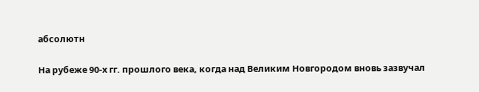абсолютн

На рубеже 90-х гг. прошлого века, когда над Великим Новгородом вновь зазвучал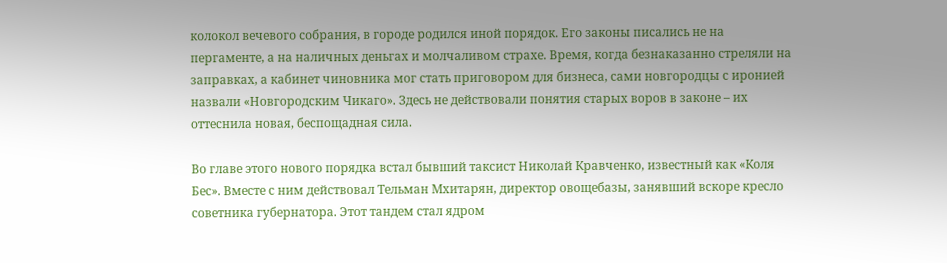колокол вечевого собрания, в городе родился иной порядок. Его законы писались не на пергаменте, а на наличных деньгах и молчаливом страхе. Время, когда безнаказанно стреляли на заправках, а кабинет чиновника мог стать приговором для бизнеса, сами новгородцы с иронией назвали «Новгородским Чикаго». Здесь не действовали понятия старых воров в законе – их оттеснила новая, беспощадная сила.

Во главе этого нового порядка встал бывший таксист Николай Кравченко, известный как «Коля Бес». Вместе с ним действовал Тельман Мхитарян, директор овощебазы, занявший вскоре кресло советника губернатора. Этот тандем стал ядром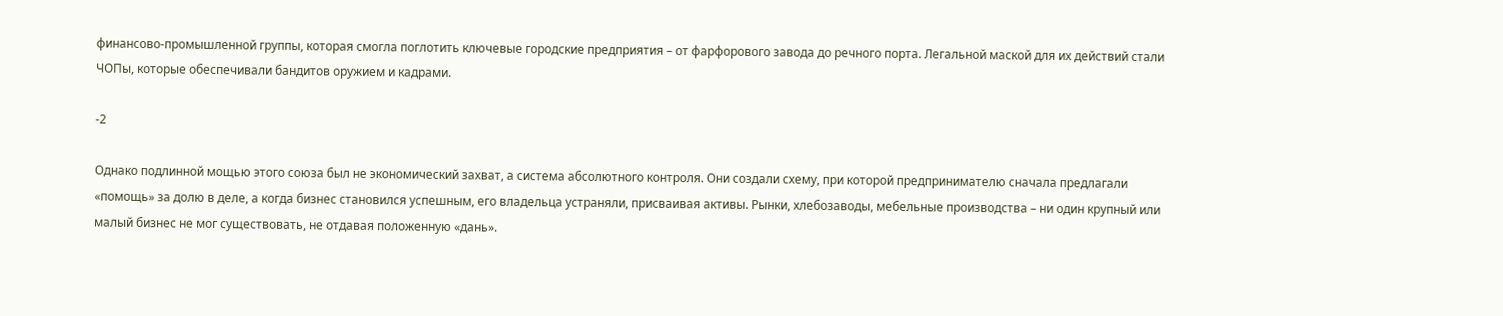финансово-промышленной группы, которая смогла поглотить ключевые городские предприятия – от фарфорового завода до речного порта. Легальной маской для их действий стали ЧОПы, которые обеспечивали бандитов оружием и кадрами.

-2

Однако подлинной мощью этого союза был не экономический захват, а система абсолютного контроля. Они создали схему, при которой предпринимателю сначала предлагали «помощь» за долю в деле, а когда бизнес становился успешным, его владельца устраняли, присваивая активы. Рынки, хлебозаводы, мебельные производства – ни один крупный или малый бизнес не мог существовать, не отдавая положенную «дань».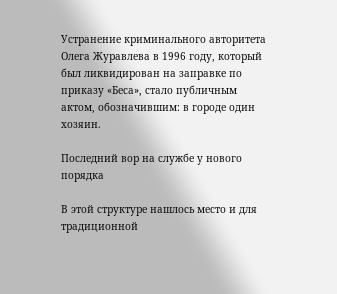Устранение криминального авторитета Олега Журавлева в 1996 году, который был ликвидирован на заправке по приказу «Беса», стало публичным актом, обозначившим: в городе один хозяин.

Последний вор на службе у нового порядка

В этой структуре нашлось место и для традиционной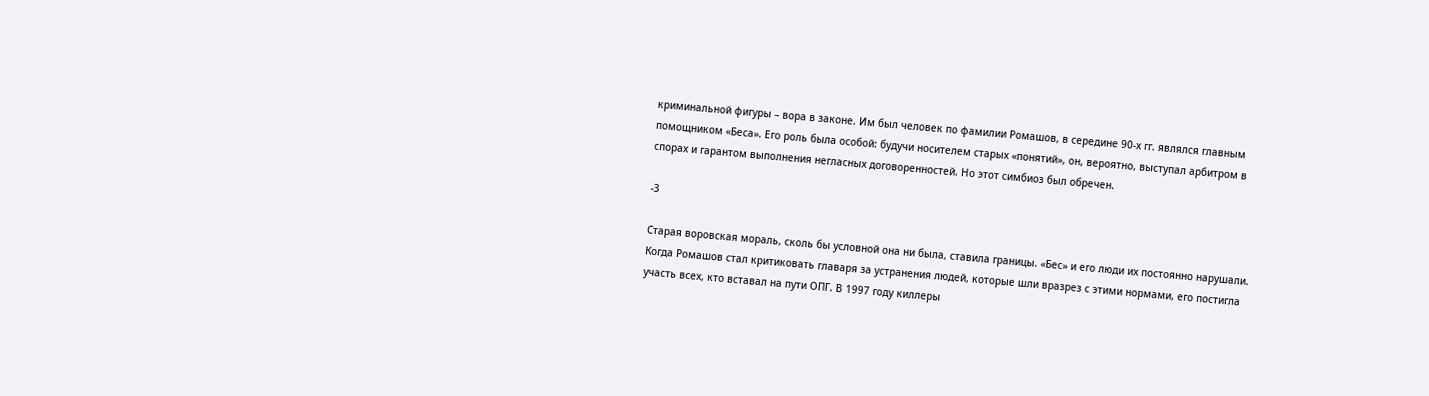криминальной фигуры – вора в законе. Им был человек по фамилии Ромашов, в середине 90-х гг. являлся главным помощником «Беса». Его роль была особой: будучи носителем старых «понятий», он, вероятно, выступал арбитром в спорах и гарантом выполнения негласных договоренностей. Но этот симбиоз был обречен.

-3

Старая воровская мораль, сколь бы условной она ни была, ставила границы. «Бес» и его люди их постоянно нарушали. Когда Ромашов стал критиковать главаря за устранения людей, которые шли вразрез с этими нормами, его постигла участь всех, кто вставал на пути ОПГ. В 1997 году киллеры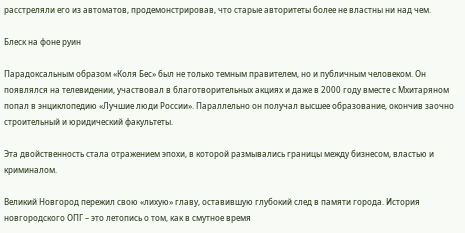расстреляли его из автоматов, продемонстрировав, что старые авторитеты более не властны ни над чем.

Блеск на фоне руин

Парадоксальным образом «Коля Бес» был не только темным правителем, но и публичным человеком. Он появлялся на телевидении, участвовал в благотворительных акциях и даже в 2000 году вместе с Мхитаряном попал в энциклопедию «Лучшие люди России». Параллельно он получал высшее образование, окончив заочно строительный и юридический факультеты.

Эта двойственность стала отражением эпохи, в которой размывались границы между бизнесом, властью и криминалом.

Великий Новгород пережил свою «лихую» главу, оставившую глубокий след в памяти города. История новгородского ОПГ – это летопись о том, как в смутное время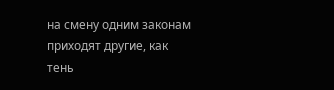на смену одним законам приходят другие, как тень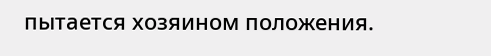пытается хозяином положения.